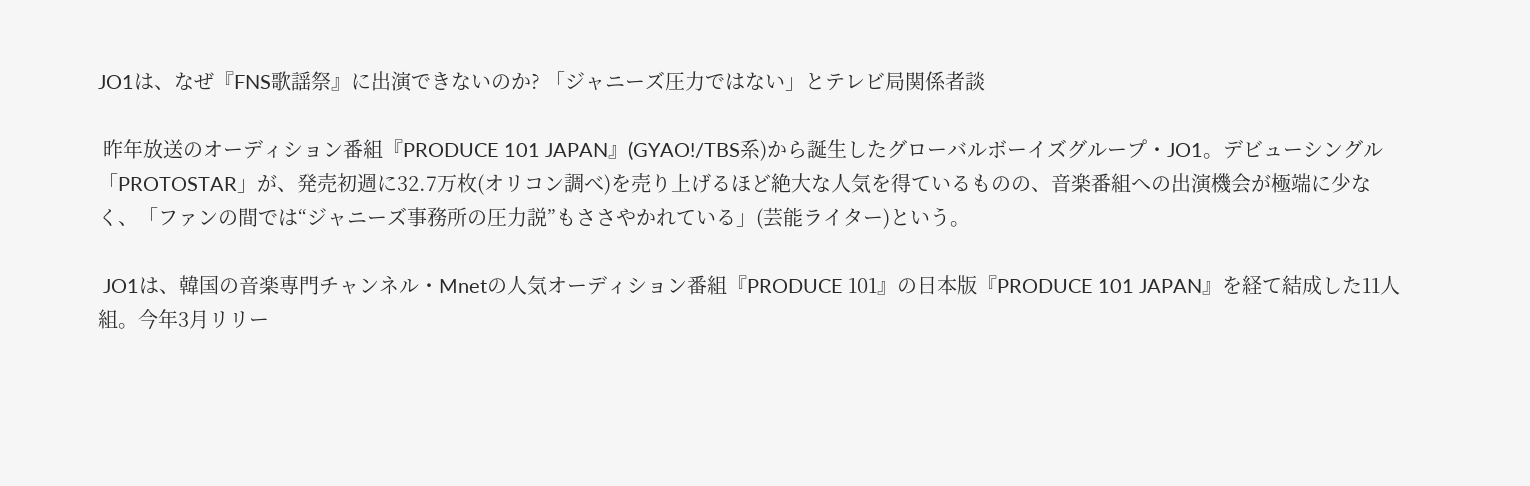JO1は、なぜ『FNS歌謡祭』に出演できないのか? 「ジャニーズ圧力ではない」とテレビ局関係者談

 昨年放送のオーディション番組『PRODUCE 101 JAPAN』(GYAO!/TBS系)から誕生したグローバルボーイズグループ・JO1。デビューシングル「PROTOSTAR」が、発売初週に32.7万枚(オリコン調べ)を売り上げるほど絶大な人気を得ているものの、音楽番組への出演機会が極端に少なく、「ファンの間では“ジャニーズ事務所の圧力説”もささやかれている」(芸能ライター)という。

 JO1は、韓国の音楽専門チャンネル・Mnetの人気オーディション番組『PRODUCE 101』の日本版『PRODUCE 101 JAPAN』を経て結成した11人組。今年3月リリー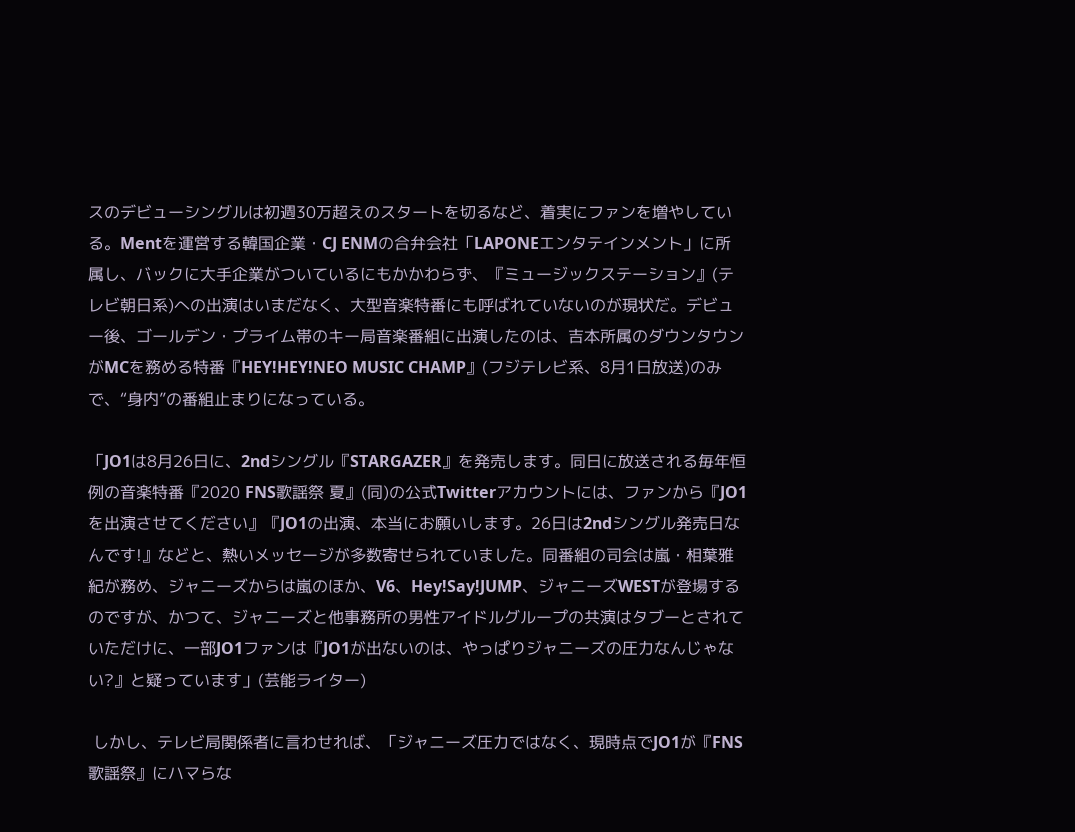スのデビューシングルは初週30万超えのスタートを切るなど、着実にファンを増やしている。Mentを運営する韓国企業・CJ ENMの合弁会社「LAPONEエンタテインメント」に所属し、バックに大手企業がついているにもかかわらず、『ミュージックステーション』(テレビ朝日系)への出演はいまだなく、大型音楽特番にも呼ばれていないのが現状だ。デビュー後、ゴールデン・プライム帯のキー局音楽番組に出演したのは、吉本所属のダウンタウンがMCを務める特番『HEY!HEY!NEO MUSIC CHAMP』(フジテレビ系、8月1日放送)のみで、“身内”の番組止まりになっている。

「JO1は8月26日に、2ndシングル『STARGAZER』を発売します。同日に放送される毎年恒例の音楽特番『2020 FNS歌謡祭 夏』(同)の公式Twitterアカウントには、ファンから『JO1を出演させてください』『JO1の出演、本当にお願いします。26日は2ndシングル発売日なんです!』などと、熱いメッセージが多数寄せられていました。同番組の司会は嵐・相葉雅紀が務め、ジャニーズからは嵐のほか、V6、Hey!Say!JUMP、ジャニーズWESTが登場するのですが、かつて、ジャニーズと他事務所の男性アイドルグループの共演はタブーとされていただけに、一部JO1ファンは『JO1が出ないのは、やっぱりジャニーズの圧力なんじゃない?』と疑っています」(芸能ライター)

 しかし、テレビ局関係者に言わせれば、「ジャニーズ圧力ではなく、現時点でJO1が『FNS歌謡祭』にハマらな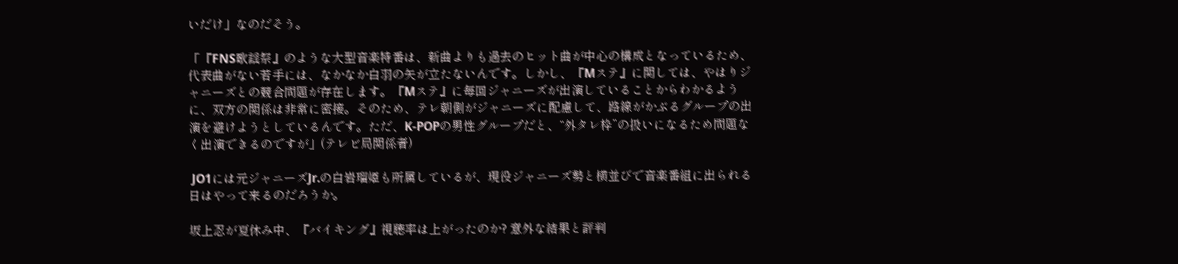いだけ」なのだそう。

「『FNS歌謡祭』のような大型音楽特番は、新曲よりも過去のヒット曲が中心の構成となっているため、代表曲がない若手には、なかなか白羽の矢が立たないんです。しかし、『Mステ』に関しては、やはりジャニーズとの競合問題が存在します。『Mステ』に毎回ジャニーズが出演していることからわかるように、双方の関係は非常に密接。そのため、テレ朝側がジャニーズに配慮して、路線がかぶるグループの出演を避けようとしているんです。ただ、K-POPの男性グループだと、“外タレ枠”の扱いになるため問題なく出演できるのですが」(テレビ局関係者)

 JO1には元ジャニーズJr.の白岩瑠姫も所属しているが、現役ジャニーズ勢と横並びで音楽番組に出られる日はやって来るのだろうか。

坂上忍が夏休み中、『バイキング』視聴率は上がったのか? 意外な結果と評判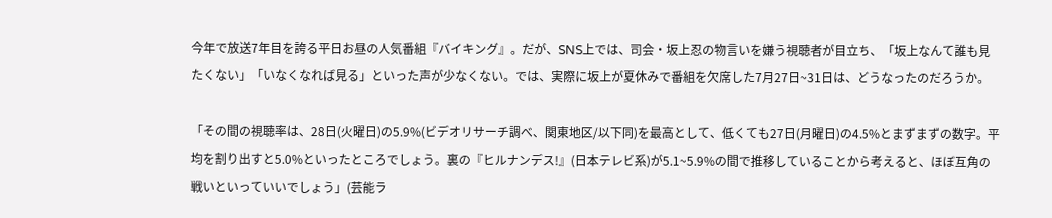今年で放送7年目を誇る平日お昼の人気番組『バイキング』。だが、SNS上では、司会・坂上忍の物言いを嫌う視聴者が目立ち、「坂上なんて誰も見たくない」「いなくなれば見る」といった声が少なくない。では、実際に坂上が夏休みで番組を欠席した7月27日~31日は、どうなったのだろうか。

「その間の視聴率は、28日(火曜日)の5.9%(ビデオリサーチ調べ、関東地区/以下同)を最高として、低くても27日(月曜日)の4.5%とまずまずの数字。平均を割り出すと5.0%といったところでしょう。裏の『ヒルナンデス!』(日本テレビ系)が5.1~5.9%の間で推移していることから考えると、ほぼ互角の戦いといっていいでしょう」(芸能ラ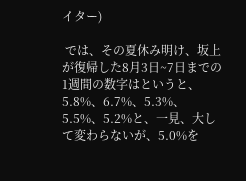イター)

 では、その夏休み明け、坂上が復帰した8月3日~7日までの1週間の数字はというと、5.8%、6.7%、5.3%、5.5%、5.2%と、一見、大して変わらないが、5.0%を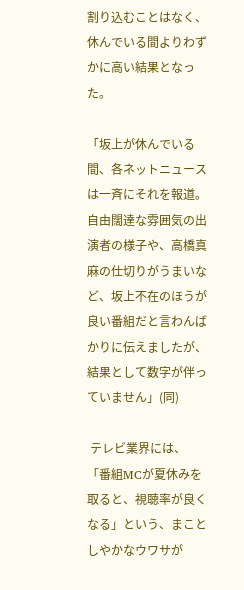割り込むことはなく、休んでいる間よりわずかに高い結果となった。

「坂上が休んでいる間、各ネットニュースは一斉にそれを報道。自由闊達な雰囲気の出演者の様子や、高橋真麻の仕切りがうまいなど、坂上不在のほうが良い番組だと言わんばかりに伝えましたが、結果として数字が伴っていません」(同)

 テレビ業界には、「番組MCが夏休みを取ると、視聴率が良くなる」という、まことしやかなウワサが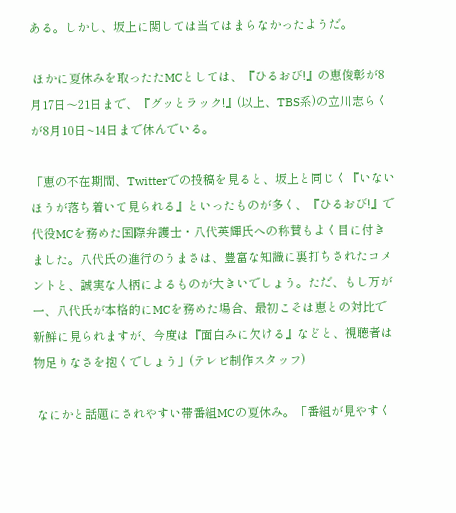ある。しかし、坂上に関しては当てはまらなかったようだ。

 ほかに夏休みを取ったたMCとしては、『ひるおび!』の恵俊彰が8月17日〜21日まで、『グッとラック!』(以上、TBS系)の立川志らくが8月10日~14日まで休んでいる。

「恵の不在期間、Twitterでの投稿を見ると、坂上と同じく『いないほうが落ち着いて見られる』といったものが多く、『ひるおび!』で代役MCを務めた国際弁護士・八代英輝氏への称賛もよく目に付きました。八代氏の進行のうまさは、豊富な知識に裏打ちされたコメントと、誠実な人柄によるものが大きいでしょう。ただ、もし万が一、八代氏が本格的にMCを務めた場合、最初こそは恵との対比で新鮮に見られますが、今度は『面白みに欠ける』などと、視聴者は物足りなさを抱くでしょう」(テレビ制作スタッフ)

 なにかと話題にされやすい帯番組MCの夏休み。「番組が見やすく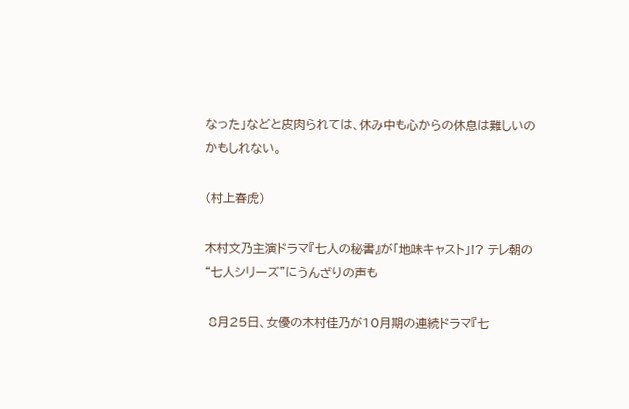なった」などと皮肉られては、休み中も心からの休息は難しいのかもしれない。

(村上春虎)

木村文乃主演ドラマ『七人の秘書』が「地味キャスト」!? テレ朝の“七人シリーズ”にうんざりの声も

 8月25日、女優の木村佳乃が10月期の連続ドラマ『七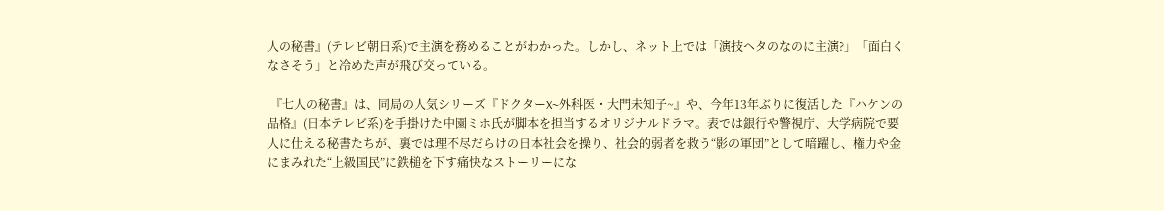人の秘書』(テレビ朝日系)で主演を務めることがわかった。しかし、ネット上では「演技ヘタのなのに主演?」「面白くなさそう」と冷めた声が飛び交っている。

 『七人の秘書』は、同局の人気シリーズ『ドクターX~外科医・大門未知子~』や、今年13年ぶりに復活した『ハケンの品格』(日本テレビ系)を手掛けた中園ミホ氏が脚本を担当するオリジナルドラマ。表では銀行や警視庁、大学病院で要人に仕える秘書たちが、裏では理不尽だらけの日本社会を操り、社会的弱者を救う“影の軍団”として暗躍し、権力や金にまみれた“上級国民”に鉄槌を下す痛快なストーリーにな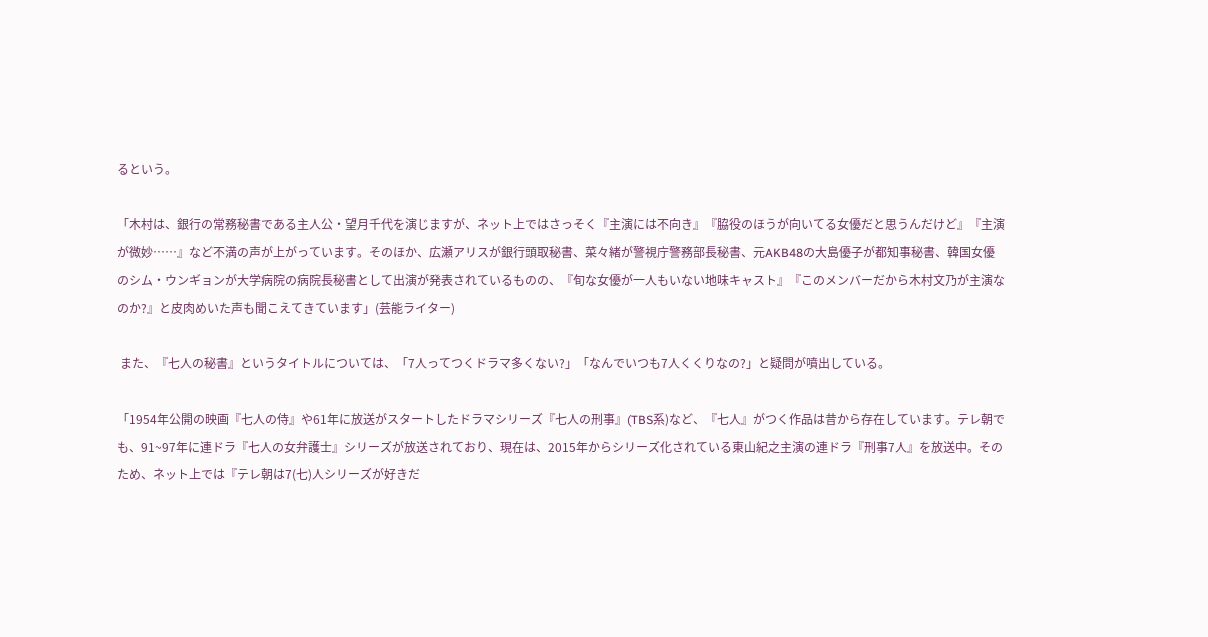るという。

「木村は、銀行の常務秘書である主人公・望月千代を演じますが、ネット上ではさっそく『主演には不向き』『脇役のほうが向いてる女優だと思うんだけど』『主演が微妙……』など不満の声が上がっています。そのほか、広瀬アリスが銀行頭取秘書、菜々緒が警視庁警務部長秘書、元AKB48の大島優子が都知事秘書、韓国女優のシム・ウンギョンが大学病院の病院長秘書として出演が発表されているものの、『旬な女優が一人もいない地味キャスト』『このメンバーだから木村文乃が主演なのか?』と皮肉めいた声も聞こえてきています」(芸能ライター)

 また、『七人の秘書』というタイトルについては、「7人ってつくドラマ多くない?」「なんでいつも7人くくりなの?」と疑問が噴出している。

「1954年公開の映画『七人の侍』や61年に放送がスタートしたドラマシリーズ『七人の刑事』(TBS系)など、『七人』がつく作品は昔から存在しています。テレ朝でも、91~97年に連ドラ『七人の女弁護士』シリーズが放送されており、現在は、2015年からシリーズ化されている東山紀之主演の連ドラ『刑事7人』を放送中。そのため、ネット上では『テレ朝は7(七)人シリーズが好きだ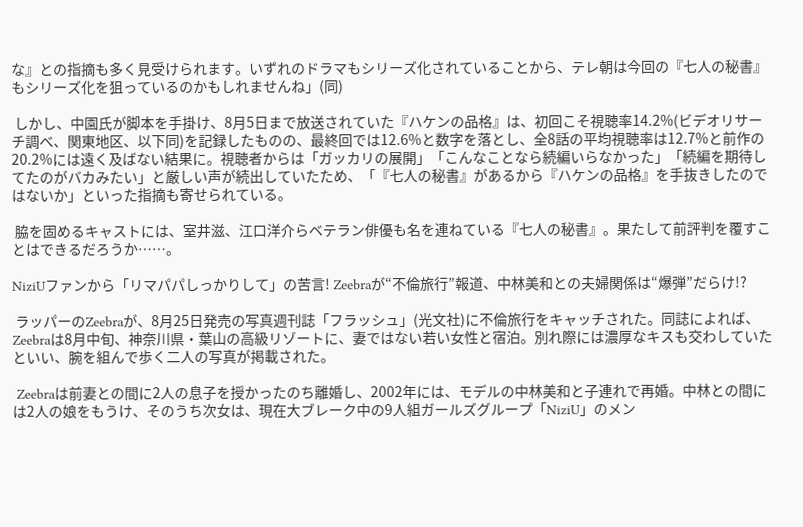な』との指摘も多く見受けられます。いずれのドラマもシリーズ化されていることから、テレ朝は今回の『七人の秘書』もシリーズ化を狙っているのかもしれませんね」(同)

 しかし、中園氏が脚本を手掛け、8月5日まで放送されていた『ハケンの品格』は、初回こそ視聴率14.2%(ビデオリサーチ調べ、関東地区、以下同)を記録したものの、最終回では12.6%と数字を落とし、全8話の平均視聴率は12.7%と前作の20.2%には遠く及ばない結果に。視聴者からは「ガッカリの展開」「こんなことなら続編いらなかった」「続編を期待してたのがバカみたい」と厳しい声が続出していたため、「『七人の秘書』があるから『ハケンの品格』を手抜きしたのではないか」といった指摘も寄せられている。

 脇を固めるキャストには、室井滋、江口洋介らベテラン俳優も名を連ねている『七人の秘書』。果たして前評判を覆すことはできるだろうか……。

NiziUファンから「リマパパしっかりして」の苦言! Zeebraが“不倫旅行”報道、中林美和との夫婦関係は“爆弾”だらけ!?

 ラッパーのZeebraが、8月25日発売の写真週刊誌「フラッシュ」(光文社)に不倫旅行をキャッチされた。同誌によれば、Zeebraは8月中旬、神奈川県・葉山の高級リゾートに、妻ではない若い女性と宿泊。別れ際には濃厚なキスも交わしていたといい、腕を組んで歩く二人の写真が掲載された。

 Zeebraは前妻との間に2人の息子を授かったのち離婚し、2002年には、モデルの中林美和と子連れで再婚。中林との間には2人の娘をもうけ、そのうち次女は、現在大ブレーク中の9人組ガールズグループ「NiziU」のメン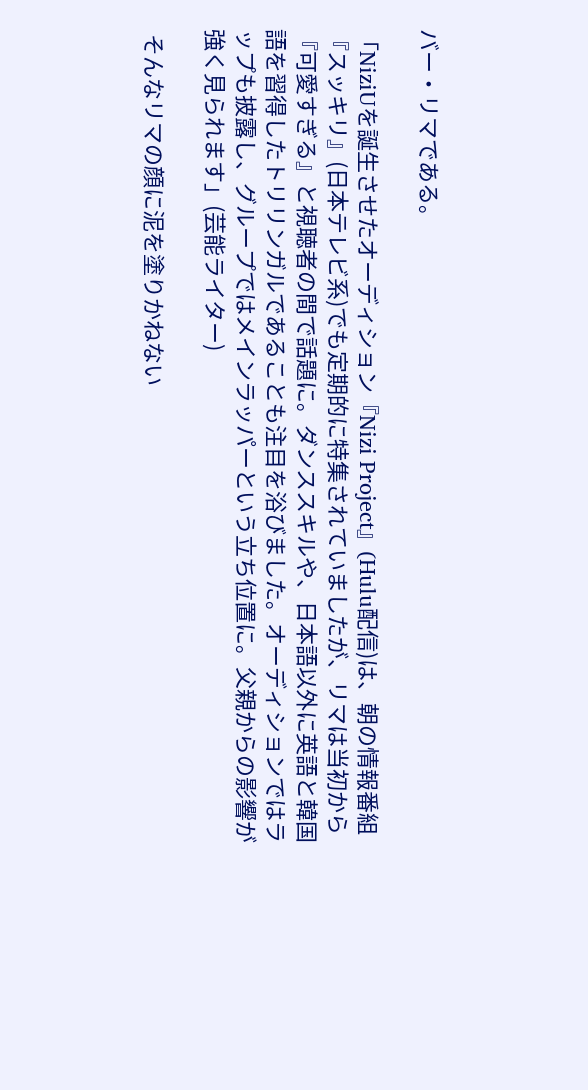バー・リマである。

「NiziUを誕生させたオーディション『Nizi Project』(Hulu配信)は、朝の情報番組『スッキリ』(日本テレビ系)でも定期的に特集されていましたが、リマは当初から『可愛すぎる』と視聴者の間で話題に。ダンススキルや、日本語以外に英語と韓国語を習得したトリリンガルであることも注目を浴びました。オーディションではラップも披露し、グループではメインラッパーという立ち位置に。父親からの影響が強く見られます」(芸能ライター)

 そんなリマの顔に泥を塗りかねない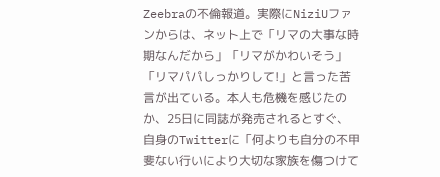Zeebraの不倫報道。実際にNiziUファンからは、ネット上で「リマの大事な時期なんだから」「リマがかわいそう」「リマパパしっかりして!」と言った苦言が出ている。本人も危機を感じたのか、25日に同誌が発売されるとすぐ、自身のTwitterに「何よりも自分の不甲斐ない行いにより大切な家族を傷つけて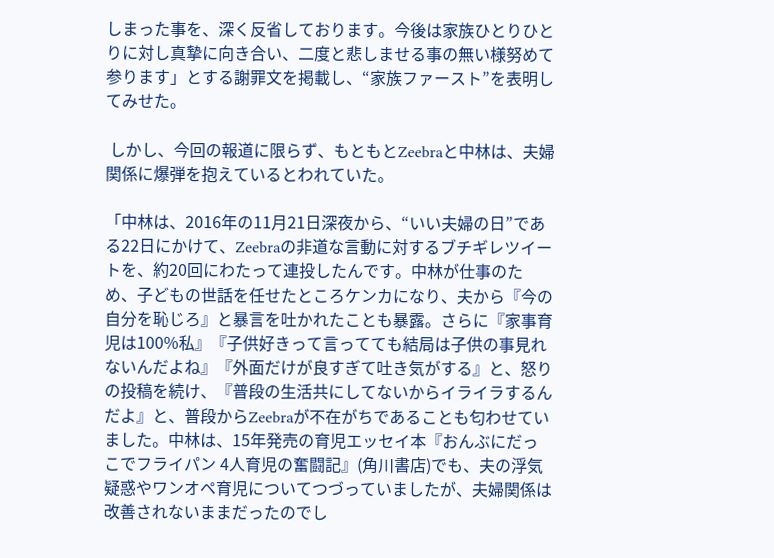しまった事を、深く反省しております。今後は家族ひとりひとりに対し真摯に向き合い、二度と悲しませる事の無い様努めて参ります」とする謝罪文を掲載し、“家族ファースト”を表明してみせた。

 しかし、今回の報道に限らず、もともとZeebraと中林は、夫婦関係に爆弾を抱えているとわれていた。

「中林は、2016年の11月21日深夜から、“いい夫婦の日”である22日にかけて、Zeebraの非道な言動に対するブチギレツイートを、約20回にわたって連投したんです。中林が仕事のため、子どもの世話を任せたところケンカになり、夫から『今の自分を恥じろ』と暴言を吐かれたことも暴露。さらに『家事育児は100%私』『子供好きって言ってても結局は子供の事見れないんだよね』『外面だけが良すぎて吐き気がする』と、怒りの投稿を続け、『普段の生活共にしてないからイライラするんだよ』と、普段からZeebraが不在がちであることも匂わせていました。中林は、15年発売の育児エッセイ本『おんぶにだっこでフライパン 4人育児の奮闘記』(角川書店)でも、夫の浮気疑惑やワンオペ育児についてつづっていましたが、夫婦関係は改善されないままだったのでし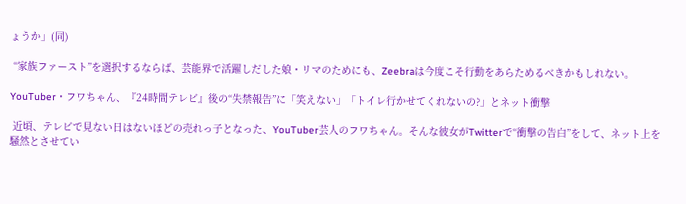ょうか」(同)

 “家族ファースト”を選択するならば、芸能界で活躍しだした娘・リマのためにも、Zeebraは今度こそ行動をあらためるべきかもしれない。

YouTuber・フワちゃん、『24時間テレビ』後の“失禁報告”に「笑えない」「トイレ行かせてくれないの?」とネット衝撃

 近頃、テレビで見ない日はないほどの売れっ子となった、YouTuber芸人のフワちゃん。そんな彼女がTwitterで“衝撃の告白”をして、ネット上を騒然とさせてい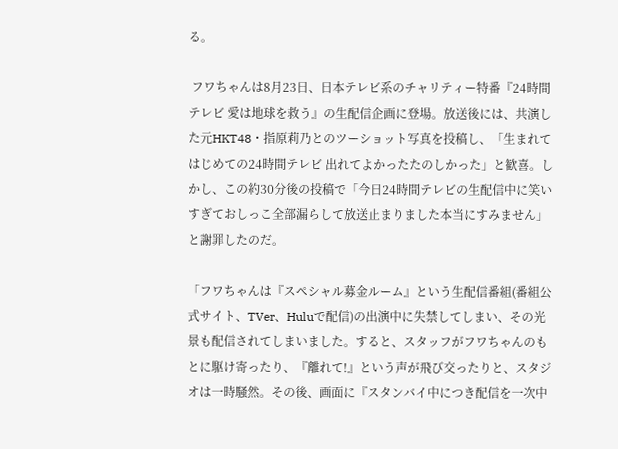る。

 フワちゃんは8月23日、日本テレビ系のチャリティー特番『24時間テレビ 愛は地球を救う』の生配信企画に登場。放送後には、共演した元HKT48・指原莉乃とのツーショット写真を投稿し、「生まれてはじめての24時間テレビ 出れてよかったたのしかった」と歓喜。しかし、この約30分後の投稿で「今日24時間テレビの生配信中に笑いすぎておしっこ全部漏らして放送止まりました本当にすみません」と謝罪したのだ。

「フワちゃんは『スペシャル募金ルーム』という生配信番組(番組公式サイト、TVer、Huluで配信)の出演中に失禁してしまい、その光景も配信されてしまいました。すると、スタッフがフワちゃんのもとに駆け寄ったり、『離れて!』という声が飛び交ったりと、スタジオは一時騒然。その後、画面に『スタンバイ中につき配信を一次中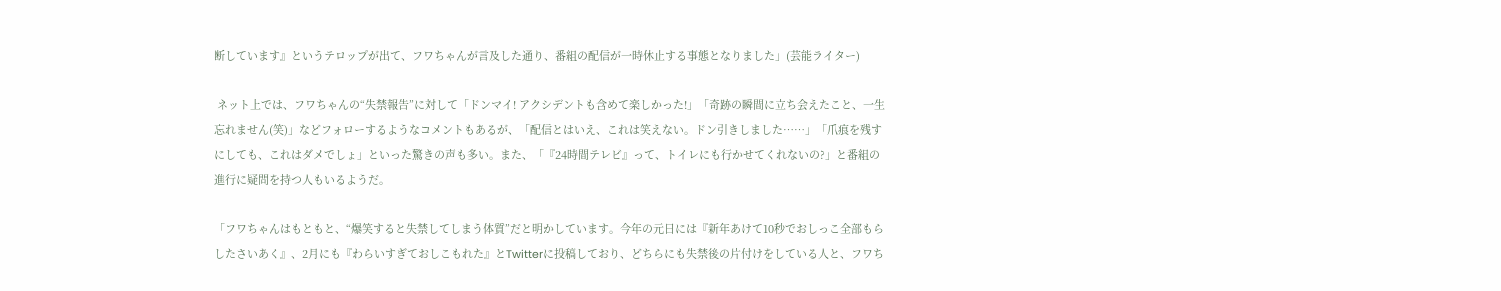断しています』というテロップが出て、フワちゃんが言及した通り、番組の配信が一時休止する事態となりました」(芸能ライター)

 ネット上では、フワちゃんの“失禁報告”に対して「ドンマイ! アクシデントも含めて楽しかった!」「奇跡の瞬間に立ち会えたこと、一生忘れません(笑)」などフォローするようなコメントもあるが、「配信とはいえ、これは笑えない。ドン引きしました……」「爪痕を残すにしても、これはダメでしょ」といった驚きの声も多い。また、「『24時間テレビ』って、トイレにも行かせてくれないの?」と番組の進行に疑問を持つ人もいるようだ。

「フワちゃんはもともと、“爆笑すると失禁してしまう体質”だと明かしています。今年の元日には『新年あけて10秒でおしっこ全部もらしたさいあく』、2月にも『わらいすぎておしこもれた』とTwitterに投稿しており、どちらにも失禁後の片付けをしている人と、フワち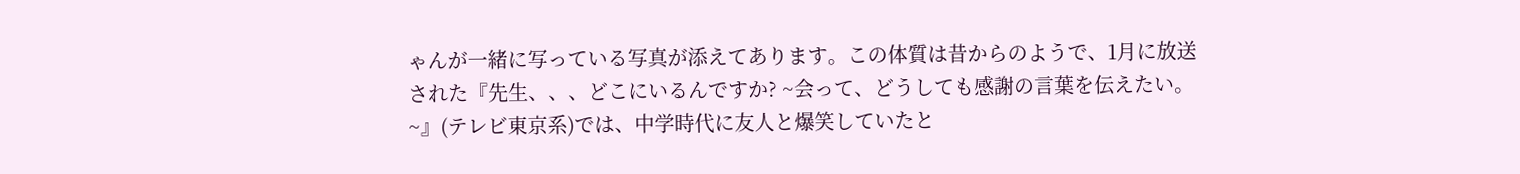ゃんが一緒に写っている写真が添えてあります。この体質は昔からのようで、1月に放送された『先生、、、どこにいるんですか? ~会って、どうしても感謝の言葉を伝えたい。~』(テレビ東京系)では、中学時代に友人と爆笑していたと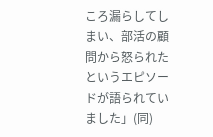ころ漏らしてしまい、部活の顧問から怒られたというエピソードが語られていました」(同)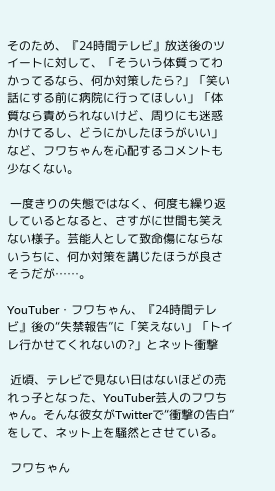そのため、『24時間テレビ』放送後のツイートに対して、「そういう体質ってわかってるなら、何か対策したら?」「笑い話にする前に病院に行ってほしい」「体質なら責められないけど、周りにも迷惑かけてるし、どうにかしたほうがいい」など、フワちゃんを心配するコメントも少なくない。

 一度きりの失態ではなく、何度も繰り返しているとなると、さすがに世間も笑えない様子。芸能人として致命傷にならないうちに、何か対策を講じたほうが良さそうだが……。

YouTuber・フワちゃん、『24時間テレビ』後の“失禁報告”に「笑えない」「トイレ行かせてくれないの?」とネット衝撃

 近頃、テレビで見ない日はないほどの売れっ子となった、YouTuber芸人のフワちゃん。そんな彼女がTwitterで“衝撃の告白”をして、ネット上を騒然とさせている。

 フワちゃん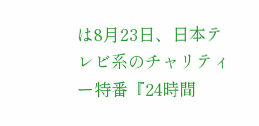は8月23日、日本テレビ系のチャリティー特番『24時間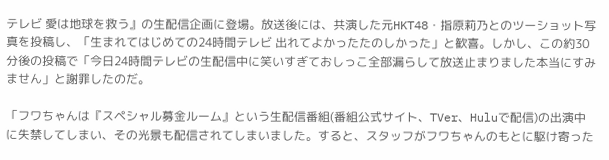テレビ 愛は地球を救う』の生配信企画に登場。放送後には、共演した元HKT48・指原莉乃とのツーショット写真を投稿し、「生まれてはじめての24時間テレビ 出れてよかったたのしかった」と歓喜。しかし、この約30分後の投稿で「今日24時間テレビの生配信中に笑いすぎておしっこ全部漏らして放送止まりました本当にすみません」と謝罪したのだ。

「フワちゃんは『スペシャル募金ルーム』という生配信番組(番組公式サイト、TVer、Huluで配信)の出演中に失禁してしまい、その光景も配信されてしまいました。すると、スタッフがフワちゃんのもとに駆け寄った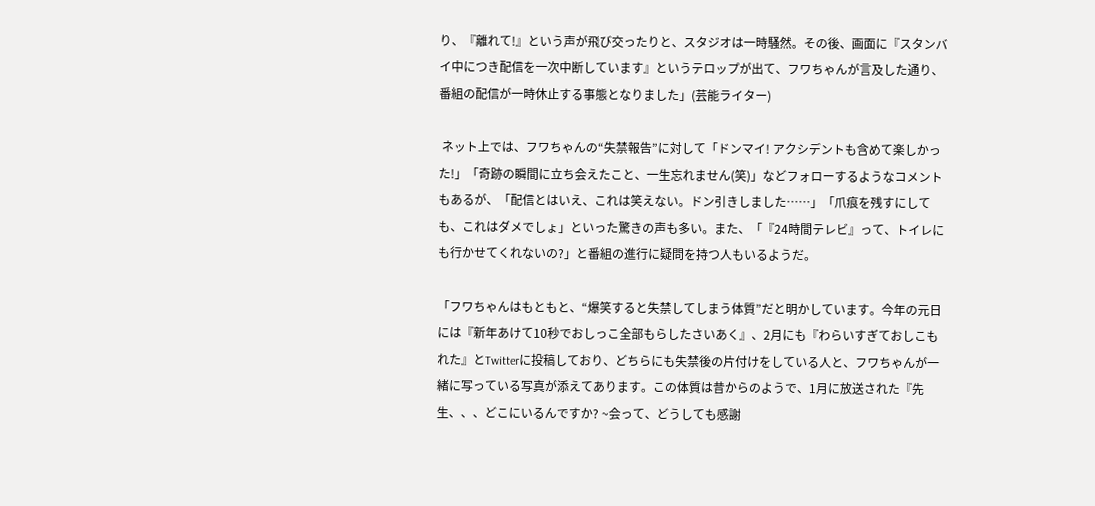り、『離れて!』という声が飛び交ったりと、スタジオは一時騒然。その後、画面に『スタンバイ中につき配信を一次中断しています』というテロップが出て、フワちゃんが言及した通り、番組の配信が一時休止する事態となりました」(芸能ライター)

 ネット上では、フワちゃんの“失禁報告”に対して「ドンマイ! アクシデントも含めて楽しかった!」「奇跡の瞬間に立ち会えたこと、一生忘れません(笑)」などフォローするようなコメントもあるが、「配信とはいえ、これは笑えない。ドン引きしました……」「爪痕を残すにしても、これはダメでしょ」といった驚きの声も多い。また、「『24時間テレビ』って、トイレにも行かせてくれないの?」と番組の進行に疑問を持つ人もいるようだ。

「フワちゃんはもともと、“爆笑すると失禁してしまう体質”だと明かしています。今年の元日には『新年あけて10秒でおしっこ全部もらしたさいあく』、2月にも『わらいすぎておしこもれた』とTwitterに投稿しており、どちらにも失禁後の片付けをしている人と、フワちゃんが一緒に写っている写真が添えてあります。この体質は昔からのようで、1月に放送された『先生、、、どこにいるんですか? ~会って、どうしても感謝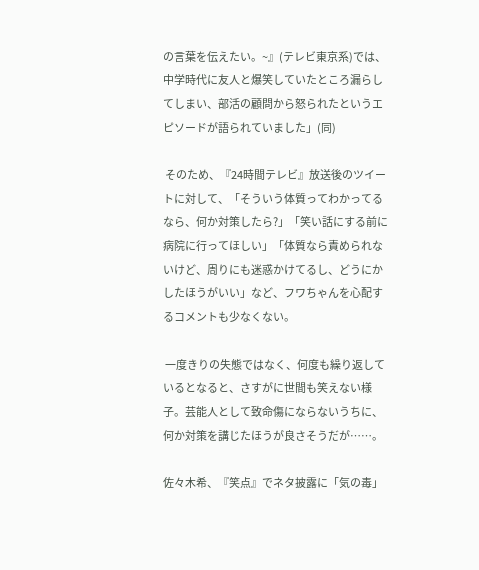の言葉を伝えたい。~』(テレビ東京系)では、中学時代に友人と爆笑していたところ漏らしてしまい、部活の顧問から怒られたというエピソードが語られていました」(同)

 そのため、『24時間テレビ』放送後のツイートに対して、「そういう体質ってわかってるなら、何か対策したら?」「笑い話にする前に病院に行ってほしい」「体質なら責められないけど、周りにも迷惑かけてるし、どうにかしたほうがいい」など、フワちゃんを心配するコメントも少なくない。

 一度きりの失態ではなく、何度も繰り返しているとなると、さすがに世間も笑えない様子。芸能人として致命傷にならないうちに、何か対策を講じたほうが良さそうだが……。

佐々木希、『笑点』でネタ披露に「気の毒」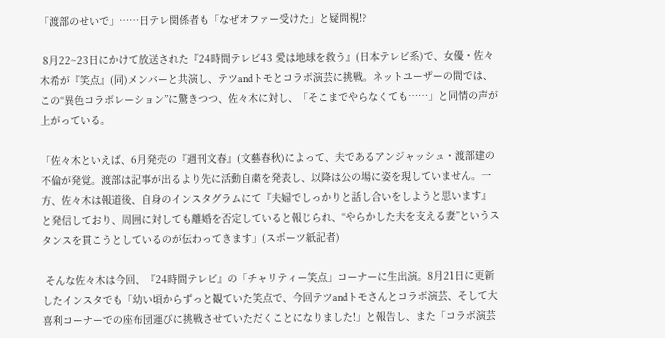「渡部のせいで」……日テレ関係者も「なぜオファー受けた」と疑問視!?

 8月22~23日にかけて放送された『24時間テレビ43 愛は地球を救う』(日本テレビ系)で、女優・佐々木希が『笑点』(同)メンバーと共演し、テツandトモとコラボ演芸に挑戦。ネットユーザーの間では、この“異色コラボレーション”に驚きつつ、佐々木に対し、「そこまでやらなくても……」と同情の声が上がっている。

「佐々木といえば、6月発売の『週刊文春』(文藝春秋)によって、夫であるアンジャッシュ・渡部建の不倫が発覚。渡部は記事が出るより先に活動自粛を発表し、以降は公の場に姿を現していません。一方、佐々木は報道後、自身のインスタグラムにて『夫婦でしっかりと話し合いをしようと思います』と発信しており、周囲に対しても離婚を否定していると報じられ、“やらかした夫を支える妻”というスタンスを貫こうとしているのが伝わってきます」(スポーツ紙記者)

 そんな佐々木は今回、『24時間テレビ』の「チャリティー笑点」コーナーに生出演。8月21日に更新したインスタでも「幼い頃からずっと観ていた笑点で、今回テツandトモさんとコラボ演芸、そして大喜利コーナーでの座布団運びに挑戦させていただくことになりました!」と報告し、また「コラボ演芸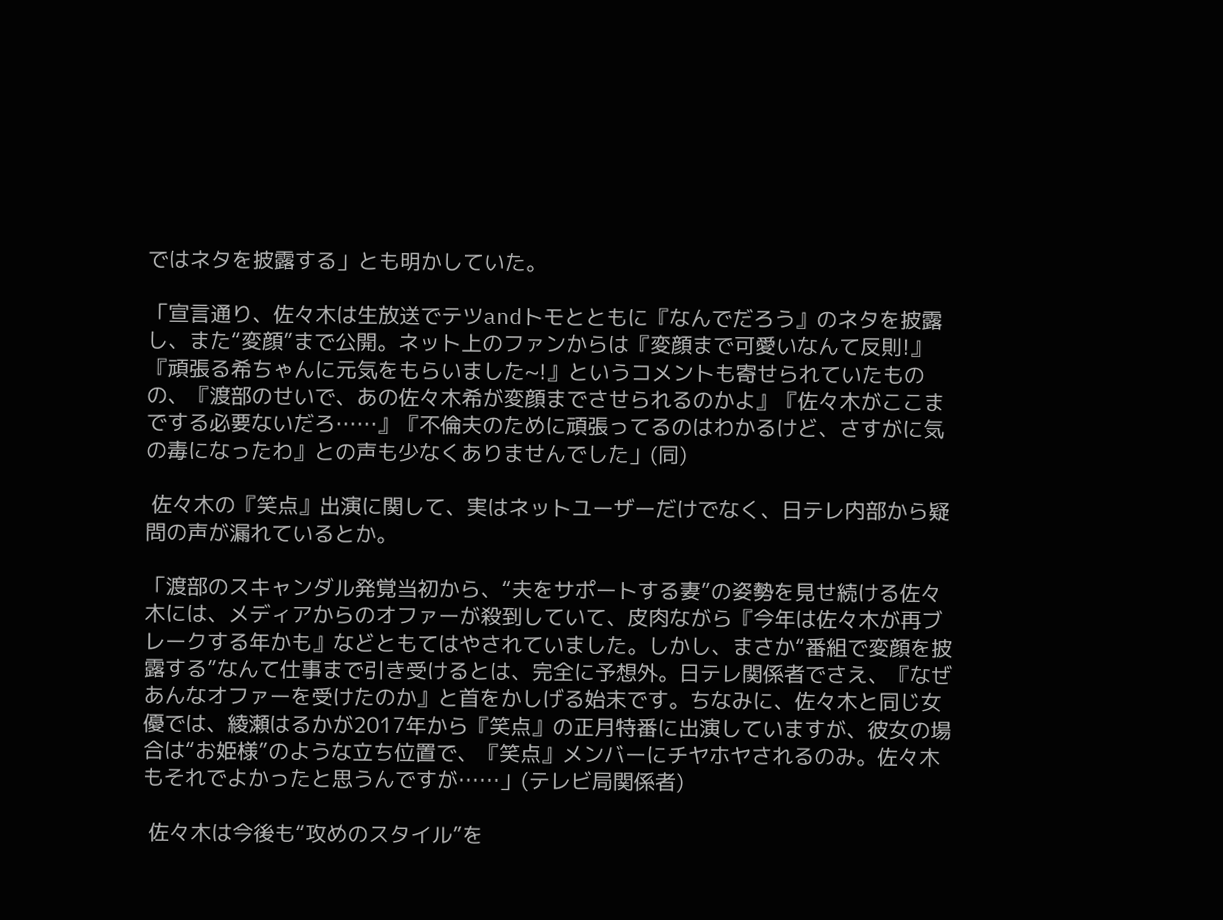ではネタを披露する」とも明かしていた。

「宣言通り、佐々木は生放送でテツandトモとともに『なんでだろう』のネタを披露し、また“変顔”まで公開。ネット上のファンからは『変顔まで可愛いなんて反則!』『頑張る希ちゃんに元気をもらいました~!』というコメントも寄せられていたものの、『渡部のせいで、あの佐々木希が変顔までさせられるのかよ』『佐々木がここまでする必要ないだろ……』『不倫夫のために頑張ってるのはわかるけど、さすがに気の毒になったわ』との声も少なくありませんでした」(同)

 佐々木の『笑点』出演に関して、実はネットユーザーだけでなく、日テレ内部から疑問の声が漏れているとか。

「渡部のスキャンダル発覚当初から、“夫をサポートする妻”の姿勢を見せ続ける佐々木には、メディアからのオファーが殺到していて、皮肉ながら『今年は佐々木が再ブレークする年かも』などともてはやされていました。しかし、まさか“番組で変顔を披露する”なんて仕事まで引き受けるとは、完全に予想外。日テレ関係者でさえ、『なぜあんなオファーを受けたのか』と首をかしげる始末です。ちなみに、佐々木と同じ女優では、綾瀬はるかが2017年から『笑点』の正月特番に出演していますが、彼女の場合は“お姫様”のような立ち位置で、『笑点』メンバーにチヤホヤされるのみ。佐々木もそれでよかったと思うんですが……」(テレビ局関係者)

 佐々木は今後も“攻めのスタイル”を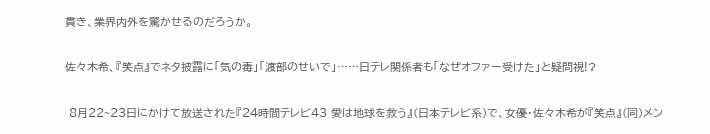貫き、業界内外を驚かせるのだろうか。

佐々木希、『笑点』でネタ披露に「気の毒」「渡部のせいで」……日テレ関係者も「なぜオファー受けた」と疑問視!?

 8月22~23日にかけて放送された『24時間テレビ43 愛は地球を救う』(日本テレビ系)で、女優・佐々木希が『笑点』(同)メン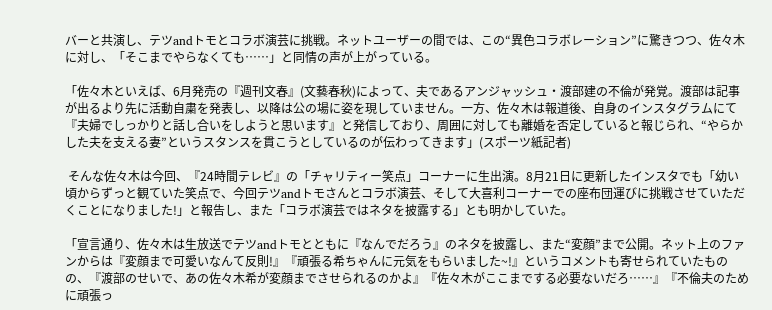バーと共演し、テツandトモとコラボ演芸に挑戦。ネットユーザーの間では、この“異色コラボレーション”に驚きつつ、佐々木に対し、「そこまでやらなくても……」と同情の声が上がっている。

「佐々木といえば、6月発売の『週刊文春』(文藝春秋)によって、夫であるアンジャッシュ・渡部建の不倫が発覚。渡部は記事が出るより先に活動自粛を発表し、以降は公の場に姿を現していません。一方、佐々木は報道後、自身のインスタグラムにて『夫婦でしっかりと話し合いをしようと思います』と発信しており、周囲に対しても離婚を否定していると報じられ、“やらかした夫を支える妻”というスタンスを貫こうとしているのが伝わってきます」(スポーツ紙記者)

 そんな佐々木は今回、『24時間テレビ』の「チャリティー笑点」コーナーに生出演。8月21日に更新したインスタでも「幼い頃からずっと観ていた笑点で、今回テツandトモさんとコラボ演芸、そして大喜利コーナーでの座布団運びに挑戦させていただくことになりました!」と報告し、また「コラボ演芸ではネタを披露する」とも明かしていた。

「宣言通り、佐々木は生放送でテツandトモとともに『なんでだろう』のネタを披露し、また“変顔”まで公開。ネット上のファンからは『変顔まで可愛いなんて反則!』『頑張る希ちゃんに元気をもらいました~!』というコメントも寄せられていたものの、『渡部のせいで、あの佐々木希が変顔までさせられるのかよ』『佐々木がここまでする必要ないだろ……』『不倫夫のために頑張っ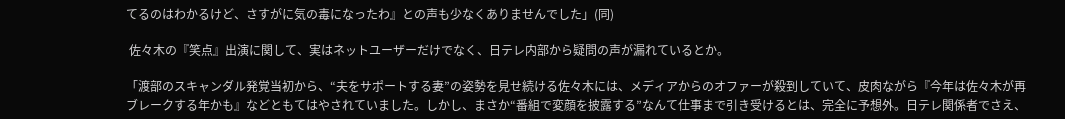てるのはわかるけど、さすがに気の毒になったわ』との声も少なくありませんでした」(同)

 佐々木の『笑点』出演に関して、実はネットユーザーだけでなく、日テレ内部から疑問の声が漏れているとか。

「渡部のスキャンダル発覚当初から、“夫をサポートする妻”の姿勢を見せ続ける佐々木には、メディアからのオファーが殺到していて、皮肉ながら『今年は佐々木が再ブレークする年かも』などともてはやされていました。しかし、まさか“番組で変顔を披露する”なんて仕事まで引き受けるとは、完全に予想外。日テレ関係者でさえ、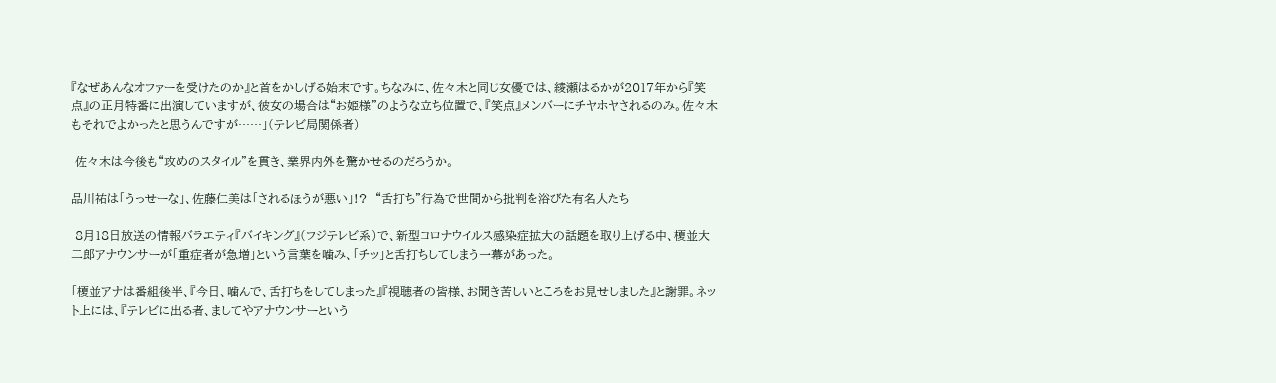『なぜあんなオファーを受けたのか』と首をかしげる始末です。ちなみに、佐々木と同じ女優では、綾瀬はるかが2017年から『笑点』の正月特番に出演していますが、彼女の場合は“お姫様”のような立ち位置で、『笑点』メンバーにチヤホヤされるのみ。佐々木もそれでよかったと思うんですが……」(テレビ局関係者)

 佐々木は今後も“攻めのスタイル”を貫き、業界内外を驚かせるのだろうか。

品川祐は「うっせーな」、佐藤仁美は「されるほうが悪い」!?  “舌打ち”行為で世間から批判を浴びた有名人たち

 8月18日放送の情報バラエティ『バイキング』(フジテレビ系)で、新型コロナウイルス感染症拡大の話題を取り上げる中、榎並大二郎アナウンサーが「重症者が急増」という言葉を噛み、「チッ」と舌打ちしてしまう一幕があった。

「榎並アナは番組後半、『今日、噛んで、舌打ちをしてしまった』『視聴者の皆様、お聞き苦しいところをお見せしました』と謝罪。ネット上には、『テレビに出る者、ましてやアナウンサーという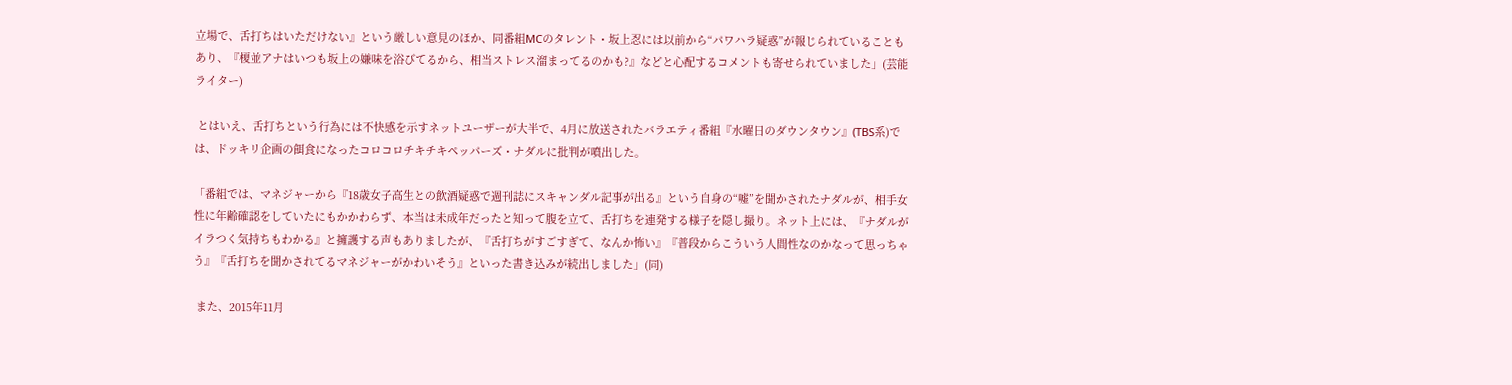立場で、舌打ちはいただけない』という厳しい意見のほか、同番組MCのタレント・坂上忍には以前から“パワハラ疑惑”が報じられていることもあり、『榎並アナはいつも坂上の嫌味を浴びてるから、相当ストレス溜まってるのかも?』などと心配するコメントも寄せられていました」(芸能ライター)

 とはいえ、舌打ちという行為には不快感を示すネットユーザーが大半で、4月に放送されたバラエティ番組『水曜日のダウンタウン』(TBS系)では、ドッキリ企画の餌食になったコロコロチキチキペッパーズ・ナダルに批判が噴出した。

「番組では、マネジャーから『18歳女子高生との飲酒疑惑で週刊誌にスキャンダル記事が出る』という自身の“嘘”を聞かされたナダルが、相手女性に年齢確認をしていたにもかかわらず、本当は未成年だったと知って腹を立て、舌打ちを連発する様子を隠し撮り。ネット上には、『ナダルがイラつく気持ちもわかる』と擁護する声もありましたが、『舌打ちがすごすぎて、なんか怖い』『普段からこういう人間性なのかなって思っちゃう』『舌打ちを聞かされてるマネジャーがかわいそう』といった書き込みが続出しました」(同)

 また、2015年11月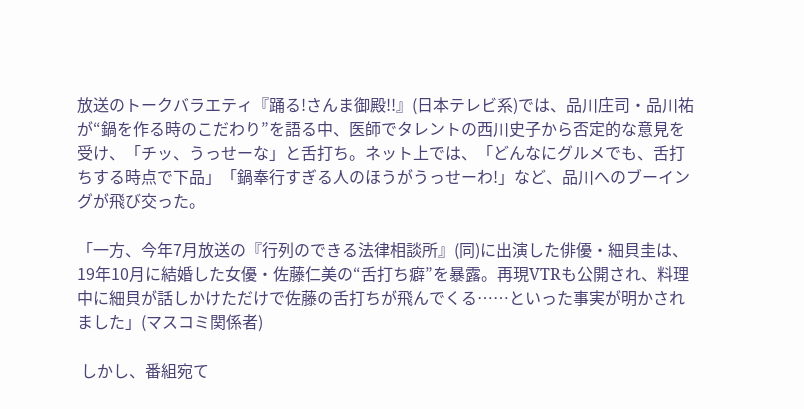放送のトークバラエティ『踊る!さんま御殿!!』(日本テレビ系)では、品川庄司・品川祐が“鍋を作る時のこだわり”を語る中、医師でタレントの西川史子から否定的な意見を受け、「チッ、うっせーな」と舌打ち。ネット上では、「どんなにグルメでも、舌打ちする時点で下品」「鍋奉行すぎる人のほうがうっせーわ!」など、品川へのブーイングが飛び交った。

「一方、今年7月放送の『行列のできる法律相談所』(同)に出演した俳優・細貝圭は、19年10月に結婚した女優・佐藤仁美の“舌打ち癖”を暴露。再現VTRも公開され、料理中に細貝が話しかけただけで佐藤の舌打ちが飛んでくる……といった事実が明かされました」(マスコミ関係者)

 しかし、番組宛て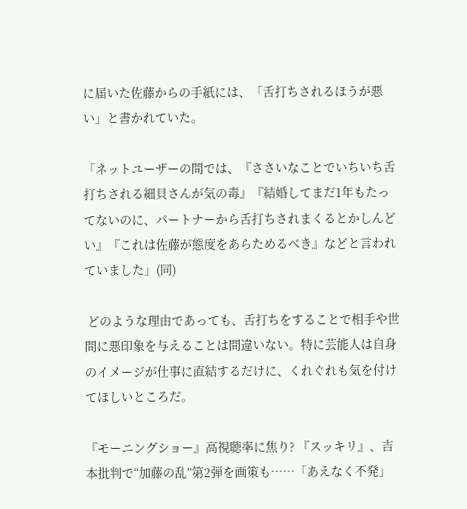に届いた佐藤からの手紙には、「舌打ちされるほうが悪い」と書かれていた。

「ネットユーザーの間では、『ささいなことでいちいち舌打ちされる細貝さんが気の毒』『結婚してまだ1年もたってないのに、パートナーから舌打ちされまくるとかしんどい』『これは佐藤が態度をあらためるべき』などと言われていました」(同)

 どのような理由であっても、舌打ちをすることで相手や世間に悪印象を与えることは間違いない。特に芸能人は自身のイメージが仕事に直結するだけに、くれぐれも気を付けてほしいところだ。

『モーニングショー』高視聴率に焦り? 『スッキリ』、吉本批判で“加藤の乱”第2弾を画策も……「あえなく不発」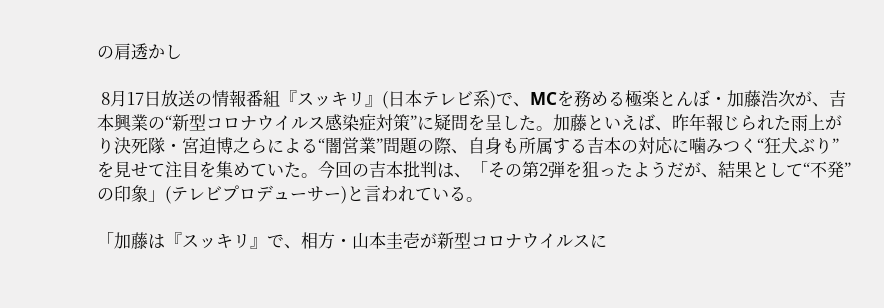の肩透かし

 8月17日放送の情報番組『スッキリ』(日本テレビ系)で、MCを務める極楽とんぼ・加藤浩次が、吉本興業の“新型コロナウイルス感染症対策”に疑問を呈した。加藤といえば、昨年報じられた雨上がり決死隊・宮迫博之らによる“闇営業”問題の際、自身も所属する吉本の対応に噛みつく“狂犬ぶり”を見せて注目を集めていた。今回の吉本批判は、「その第2弾を狙ったようだが、結果として“不発”の印象」(テレビプロデューサー)と言われている。

「加藤は『スッキリ』で、相方・山本圭壱が新型コロナウイルスに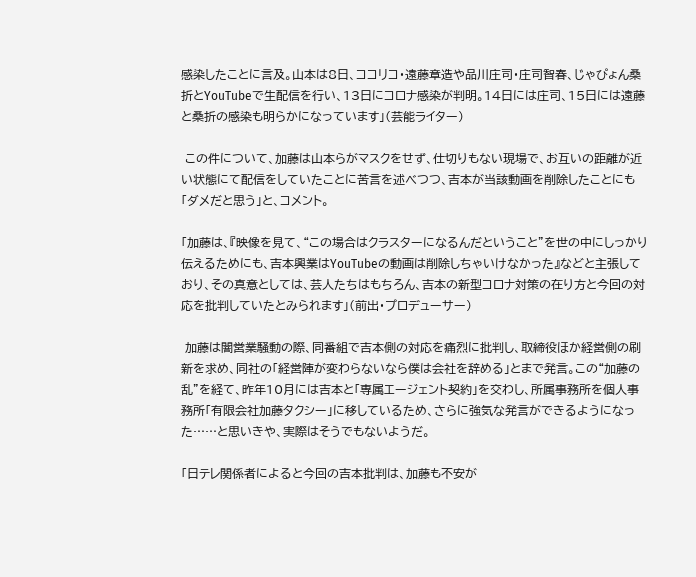感染したことに言及。山本は8日、ココリコ・遠藤章造や品川庄司・庄司智春、じゃぴょん桑折とYouTubeで生配信を行い、13日にコロナ感染が判明。14日には庄司、15日には遠藤と桑折の感染も明らかになっています」(芸能ライター)

 この件について、加藤は山本らがマスクをせず、仕切りもない現場で、お互いの距離が近い状態にて配信をしていたことに苦言を述べつつ、吉本が当該動画を削除したことにも「ダメだと思う」と、コメント。

「加藤は、『映像を見て、“この場合はクラスターになるんだということ”を世の中にしっかり伝えるためにも、吉本興業はYouTubeの動画は削除しちゃいけなかった』などと主張しており、その真意としては、芸人たちはもちろん、吉本の新型コロナ対策の在り方と今回の対応を批判していたとみられます」(前出・プロデューサー)

 加藤は闇営業騒動の際、同番組で吉本側の対応を痛烈に批判し、取締役ほか経営側の刷新を求め、同社の「経営陣が変わらないなら僕は会社を辞める」とまで発言。この“加藤の乱”を経て、昨年10月には吉本と「専属エージェント契約」を交わし、所属事務所を個人事務所「有限会社加藤タクシー」に移しているため、さらに強気な発言ができるようになった……と思いきや、実際はそうでもないようだ。

「日テレ関係者によると今回の吉本批判は、加藤も不安が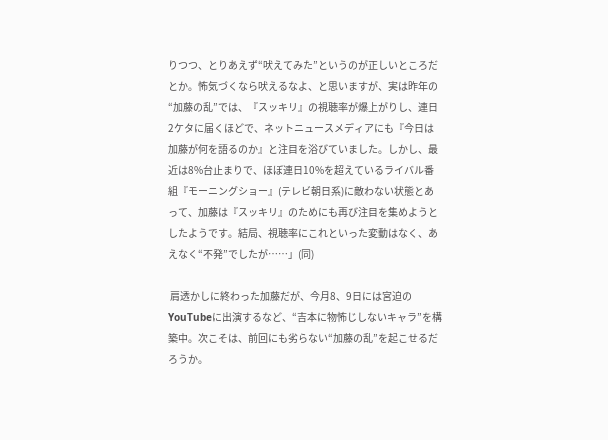りつつ、とりあえず“吠えてみた”というのが正しいところだとか。怖気づくなら吠えるなよ、と思いますが、実は昨年の“加藤の乱”では、『スッキリ』の視聴率が爆上がりし、連日2ケタに届くほどで、ネットニュースメディアにも『今日は加藤が何を語るのか』と注目を浴びていました。しかし、最近は8%台止まりで、ほぼ連日10%を超えているライバル番組『モーニングショー』(テレビ朝日系)に敵わない状態とあって、加藤は『スッキリ』のためにも再び注目を集めようとしたようです。結局、視聴率にこれといった変動はなく、あえなく“不発”でしたが……」(同)

 肩透かしに終わった加藤だが、今月8、9日には宮迫のYouTubeに出演するなど、“吉本に物怖じしないキャラ”を構築中。次こそは、前回にも劣らない“加藤の乱”を起こせるだろうか。